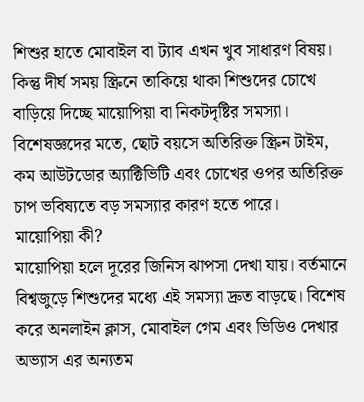শিশুর হাতে মোবাইল বা ট্যাব এখন খুব সাধারণ বিষয়। কিন্তু দীর্ঘ সময় স্ক্রিনে তাকিয়ে থাকা শিশুদের চোখে বাড়িয়ে দিচ্ছে মায়োপিয়া বা নিকটদৃষ্টির সমস্যা। বিশেষজ্ঞদের মতে, ছোট বয়সে অতিরিক্ত স্ক্রিন টাইম, কম আউটডোর অ্যাক্টিভিটি এবং চোখের ওপর অতিরিক্ত চাপ ভবিষ্যতে বড় সমস্যার কারণ হতে পারে।
মায়োপিয়া কী?
মায়োপিয়া হলে দূরের জিনিস ঝাপসা দেখা যায়। বর্তমানে বিশ্বজুড়ে শিশুদের মধ্যে এই সমস্যা দ্রুত বাড়ছে। বিশেষ করে অনলাইন ক্লাস, মোবাইল গেম এবং ভিডিও দেখার অভ্যাস এর অন্যতম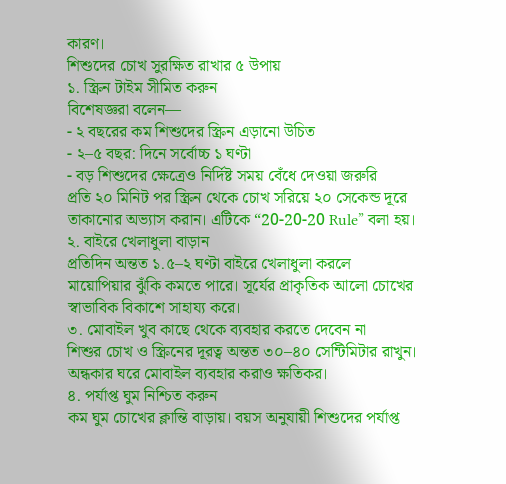কারণ।
শিশুদের চোখ সুরক্ষিত রাখার ৫ উপায়
১. স্ক্রিন টাইম সীমিত করুন
বিশেষজ্ঞরা বলেন—
- ২ বছরের কম শিশুদের স্ক্রিন এড়ানো উচিত
- ২–৫ বছর: দিনে সর্বোচ্চ ১ ঘণ্টা
- বড় শিশুদের ক্ষেত্রেও নির্দিষ্ট সময় বেঁধে দেওয়া জরুরি
প্রতি ২০ মিনিট পর স্ক্রিন থেকে চোখ সরিয়ে ২০ সেকেন্ড দূরে তাকানোর অভ্যাস করান। এটিকে “20-20-20 Rule” বলা হয়।
২. বাইরে খেলাধুলা বাড়ান
প্রতিদিন অন্তত ১.৫–২ ঘণ্টা বাইরে খেলাধুলা করলে মায়োপিয়ার ঝুঁকি কমতে পারে। সূর্যের প্রাকৃতিক আলো চোখের স্বাভাবিক বিকাশে সাহায্য করে।
৩. মোবাইল খুব কাছে থেকে ব্যবহার করতে দেবেন না
শিশুর চোখ ও স্ক্রিনের দূরত্ব অন্তত ৩০–৪০ সেন্টিমিটার রাখুন। অন্ধকার ঘরে মোবাইল ব্যবহার করাও ক্ষতিকর।
৪. পর্যাপ্ত ঘুম নিশ্চিত করুন
কম ঘুম চোখের ক্লান্তি বাড়ায়। বয়স অনুযায়ী শিশুদের পর্যাপ্ত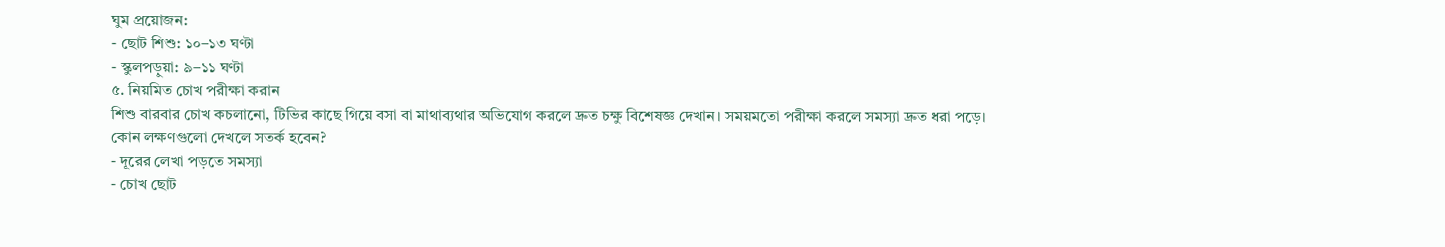ঘুম প্রয়োজন:
- ছোট শিশু: ১০–১৩ ঘণ্টা
- স্কুলপড়ুয়া: ৯–১১ ঘণ্টা
৫. নিয়মিত চোখ পরীক্ষা করান
শিশু বারবার চোখ কচলানো, টিভির কাছে গিয়ে বসা বা মাথাব্যথার অভিযোগ করলে দ্রুত চক্ষু বিশেষজ্ঞ দেখান। সময়মতো পরীক্ষা করলে সমস্যা দ্রুত ধরা পড়ে।
কোন লক্ষণগুলো দেখলে সতর্ক হবেন?
- দূরের লেখা পড়তে সমস্যা
- চোখ ছোট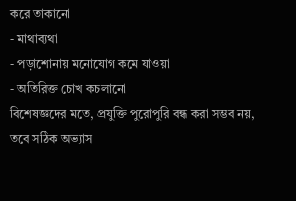করে তাকানো
- মাথাব্যথা
- পড়াশোনায় মনোযোগ কমে যাওয়া
- অতিরিক্ত চোখ কচলানো
বিশেষজ্ঞদের মতে, প্রযুক্তি পুরোপুরি বন্ধ করা সম্ভব নয়, তবে সঠিক অভ্যাস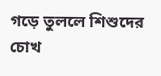গড়ে তুললে শিশুদের চোখ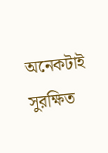অনেকটাই সুরক্ষিত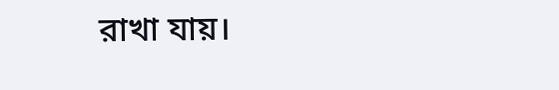রাখা যায়।